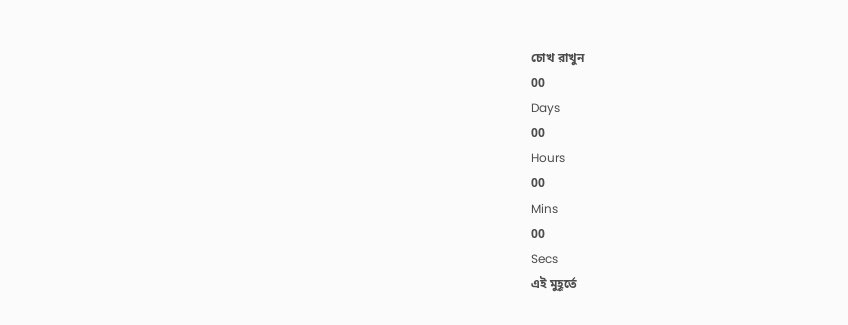চোখ রাখুন
00
Days
00
Hours
00
Mins
00
Secs
এই মুহূর্তে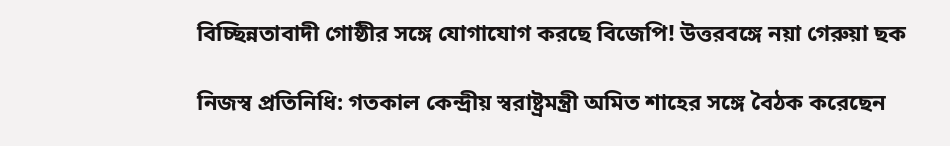বিচ্ছিন্নতাবাদী গোষ্ঠীর সঙ্গে যোগাযোগ করছে বিজেপি! উত্তরবঙ্গে নয়া গেরুয়া ছক

নিজস্ব প্রতিনিধি: গতকাল কেন্দ্রীয় স্বরাষ্ট্রমন্ত্রী অমিত শাহের সঙ্গে বৈঠক করেছেন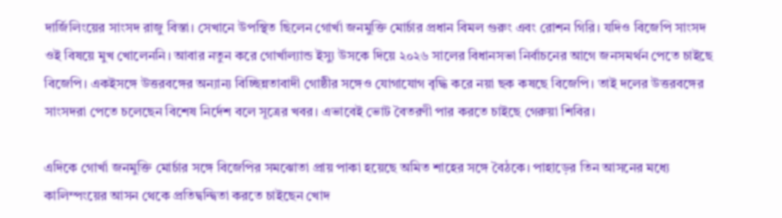দার্জিলিংয়ের সাংসদ রাজু বিস্তা। সেখানে উপস্থিত ছিলেন গোর্খা জনমুক্তি মোর্চার প্রধান বিমল গুরুং এবং রোশন গিরি। যদিও বিজেপি সাংসদ ওই বিষয়ে মুখ খোলেননি। আবার নতুন করে গোর্খাল্যান্ড ইস্যু উসকে দিয়ে ২০২৬ সালের বিধানসভা নির্বাচনের আগে জনসমর্থন পেতে চাইছে বিজেপি। একইসঙ্গে উত্তরবঙ্গের অন্যান্য বিচ্ছিন্নতাবাদী গোষ্ঠীর সঙ্গেও যোগাযোগ বৃদ্ধি করে নয়া ছক কষছে বিজেপি। তাই দলের উত্তরবঙ্গের সাংসদরা পেতে চলেছেন বিশেষ নির্দেশ বলে সূত্রের খবর। এভাবেই ভোট বৈতরণী পার করতে চাইছে গেরুয়া শিবির।

এদিকে গোর্খা জনমুক্তি মোর্চার সঙ্গে বিজেপির সমঝোতা প্রায় পাকা হয়েছে অমিত শাহের সঙ্গে বৈঠকে। পাহাড়ের তিন আসনের মধ্যে কালিম্পংয়ের আসন থেকে প্রতিদ্বন্দ্বিতা করতে চাইছেন খোদ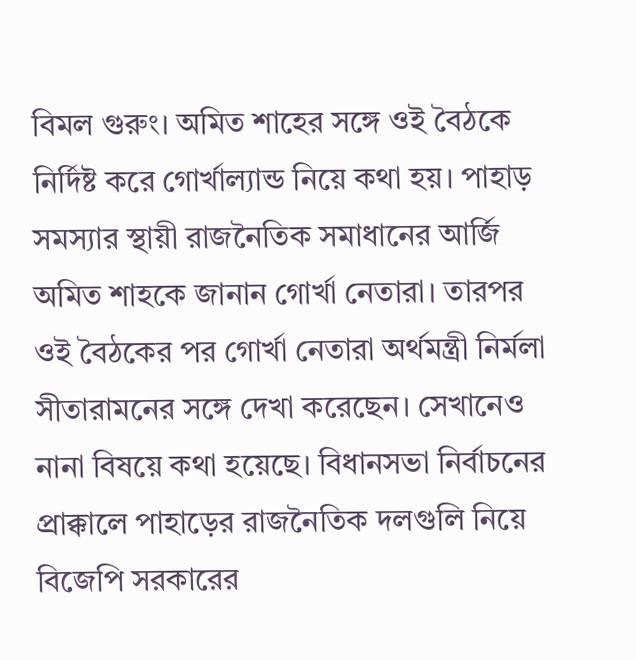বিমল গুরুং। অমিত শাহের সঙ্গে ওই বৈঠকে নির্দিষ্ট করে গোর্খাল্যান্ড নিয়ে কথা হয়। পাহাড় সমস্যার স্থায়ী রাজনৈতিক সমাধানের আর্জি অমিত শাহকে জানান গোর্খা নেতারা। তারপর ওই বৈঠকের পর গোর্খা নেতারা অর্থমন্ত্রী নির্মলা সীতারামনের সঙ্গে দেখা করেছেন। সেখানেও নানা বিষয়ে কথা হয়েছে। বিধানসভা নির্বাচনের প্রাক্কালে পাহাড়ের রাজনৈতিক দলগুলি নিয়ে বিজেপি সরকারের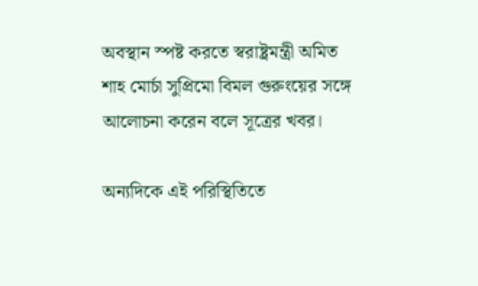অবস্থান স্পষ্ট করতে স্বরাষ্ট্রমন্ত্রী অমিত শাহ মোর্চা সুপ্রিমো বিমল গুরুংয়ের সঙ্গে আলোচনা করেন বলে সূত্রের খবর।

অন্যদিকে এই পরিস্থিতিতে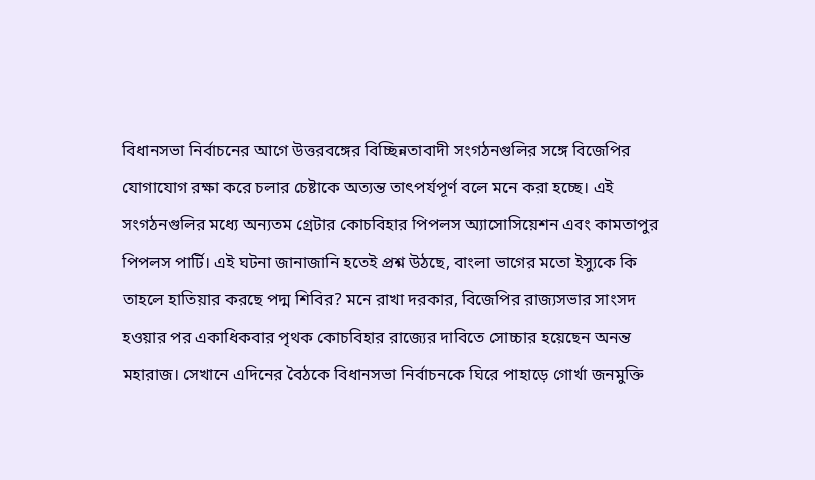বিধানসভা নির্বাচনের আগে উত্তরবঙ্গের বিচ্ছিন্নতাবাদী সংগঠনগুলির সঙ্গে বিজেপির যোগাযোগ রক্ষা করে চলার চেষ্টাকে অত্যন্ত তাৎপর্যপূর্ণ বলে মনে করা হচ্ছে। এই সংগঠনগুলির মধ্যে অন্যতম গ্রেটার কোচবিহার পিপলস অ্যাসোসিয়েশন এবং কামতাপুর পিপলস পার্টি। এই ঘটনা জানাজানি হতেই প্রশ্ন উঠছে, বাংলা ভাগের মতো ইস্যুকে কি তাহলে হাতিয়ার করছে পদ্ম শিবির? মনে রাখা দরকার, বিজেপির রাজ্যসভার সাংসদ হওয়ার পর একাধিকবার পৃথক কোচবিহার রাজ্যের দাবিতে সোচ্চার হয়েছেন অনন্ত মহারাজ। সেখানে এদিনের বৈঠকে বিধানসভা নির্বাচনকে ঘিরে পাহাড়ে গোর্খা জনমুক্তি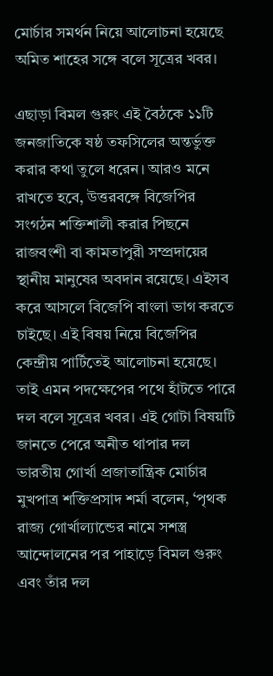মোর্চার সমর্থন নিয়ে আলোচনা হয়েছে অমিত শাহের সঙ্গে বলে সূত্রের খবর।

এছাড়া বিমল গুরুং এই বৈঠকে ১১টি জনজাতিকে ষষ্ঠ তফসিলের অন্তর্ভুক্ত করার কথা তুলে ধরেন। আরও মনে রাখতে হবে, উত্তরবঙ্গে বিজেপির সংগঠন শক্তিশালী করার পিছনে রাজবংশী বা কামতাপুরী সম্প্রদায়ের স্থানীয় মানুষের অবদান রয়েছে। এইসব করে আসলে বিজেপি বাংলা ভাগ করতে চাইছে। এই বিষয় নিয়ে বিজেপির কেন্দ্রীয় পার্টিতেই আলোচনা হয়েছে। তাই এমন পদক্ষেপের পথে হাঁটতে পারে দল বলে সূত্রের খবর। এই গোটা বিষয়টি জানতে পেরে অনীত থাপার দল ভারতীয় গোর্খা প্রজাতান্ত্রিক মোর্চার মুখপাত্র শক্তিপ্রসাদ শর্মা বলেন, ‘পৃথক রাজ্য গোর্খাল্যান্ডের নামে সশস্ত্র আন্দোলনের পর পাহাড়ে বিমল গুরুং এবং তাঁর দল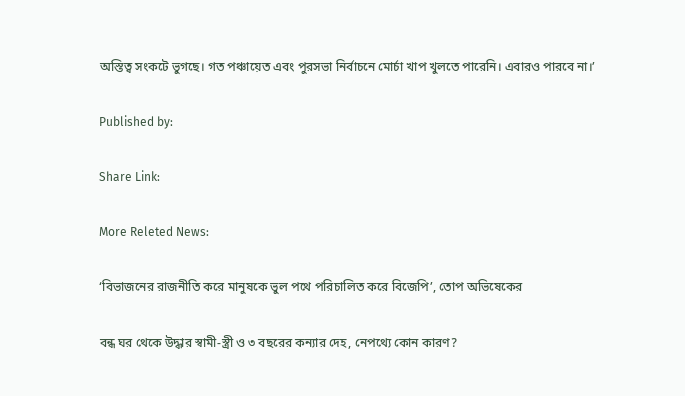অস্তিত্ব সংকটে ভুগছে। গত পঞ্চায়েত এবং পুরসভা নির্বাচনে মোর্চা খাপ খুলতে পারেনি। এবারও পারবে না।’

Published by:

Share Link:

More Releted News:

‘বিভাজনের রাজনীতি করে মানুষকে ভুল পথে পরিচালিত করে বিজেপি’, তোপ অভিষেকের

বন্ধ ঘর থেকে উদ্ধার স্বামী-স্ত্রী ও ৩ বছরের কন্যার দেহ, নেপথ্যে কোন কারণ?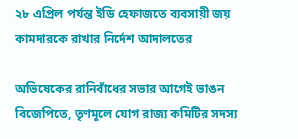২৮ এপ্রিল পর্যন্ত ইডি হেফাজতে ব্যবসায়ী জয় কামদারকে রাখার নির্দেশ আদালতের

অভিষেকের রানিবাঁধের সভার আগেই ভাঙন বিজেপিতে, তৃণমূলে যোগ রাজ্য কমিটির সদস্য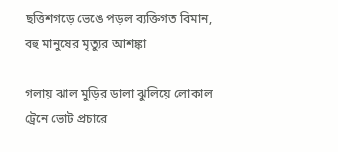ছত্তিশগড়ে ভেঙে পড়ল ব্যক্তিগত বিমান, বহু মানুষের মৃত্যুর আশঙ্কা

গলায় ঝাল মুড়ির ডালা ঝুলিয়ে লোকাল ট্রেনে ভোট প্রচারে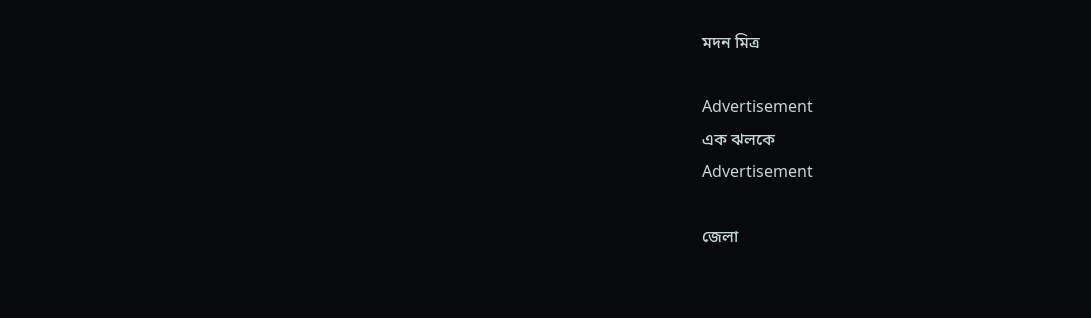মদন মিত্র

Advertisement
এক ঝলকে
Advertisement

জেলা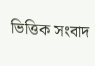ভিত্তিক সংবাদ